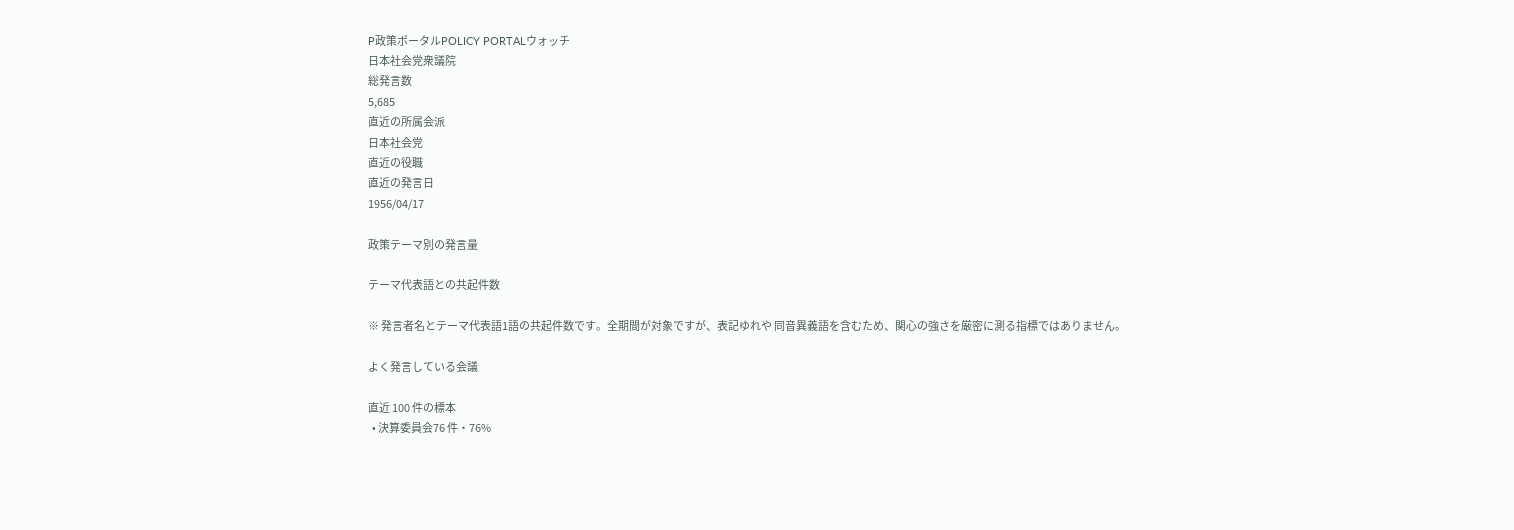P政策ポータルPOLICY PORTALウォッチ
日本社会党衆議院
総発言数
5,685
直近の所属会派
日本社会党
直近の役職
直近の発言日
1956/04/17

政策テーマ別の発言量

テーマ代表語との共起件数

※ 発言者名とテーマ代表語1語の共起件数です。全期間が対象ですが、表記ゆれや 同音異義語を含むため、関心の強さを厳密に測る指標ではありません。

よく発言している会議

直近 100 件の標本
  • 決算委員会76 件・76%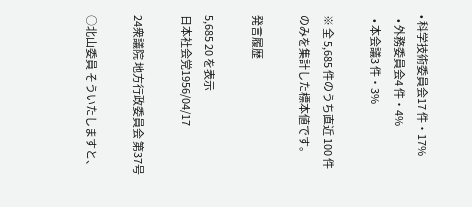• 科学技術委員会17 件・17%
  • 外務委員会4 件・4%
  • 本会議3 件・3%

※ 全 5,685 件のうち直近 100 件のみを集計した標本値です。

発言履歴

5,685 20 を表示
日本社会党1956/04/17

24衆議院 地方行政委員会 第37号

○北山委員 そういたしますと、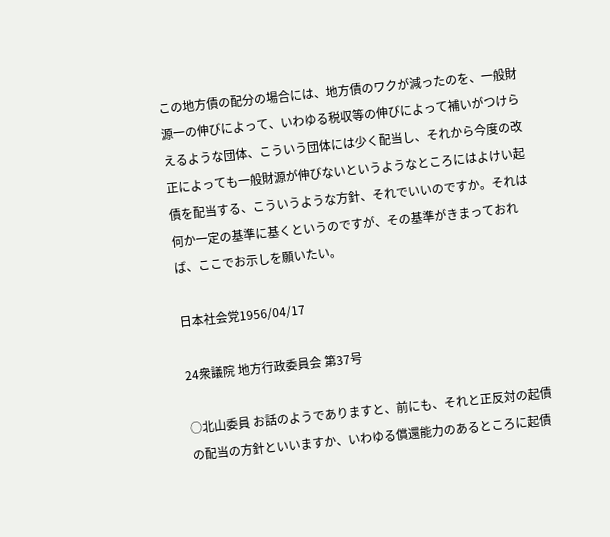この地方債の配分の場合には、地方債のワクが減ったのを、一般財源一の伸びによって、いわゆる税収等の伸びによって補いがつけらえるような団体、こういう団体には少く配当し、それから今度の改正によっても一般財源が伸びないというようなところにはよけい起債を配当する、こういうような方針、それでいいのですか。それは何か一定の基準に基くというのですが、その基準がきまっておれば、ここでお示しを願いたい。

日本社会党1956/04/17

24衆議院 地方行政委員会 第37号

○北山委員 お話のようでありますと、前にも、それと正反対の起債の配当の方針といいますか、いわゆる償還能力のあるところに起債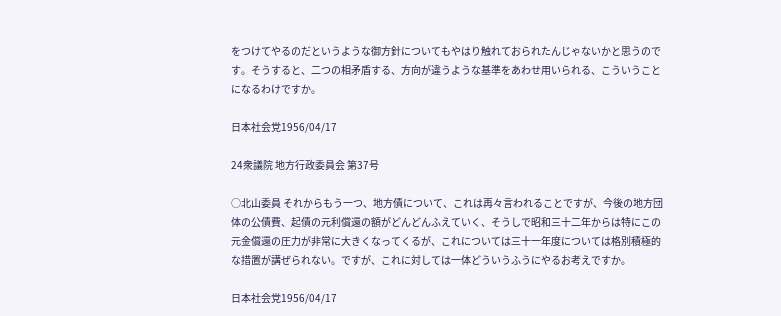をつけてやるのだというような御方針についてもやはり触れておられたんじゃないかと思うのです。そうすると、二つの相矛盾する、方向が違うような基準をあわせ用いられる、こういうことになるわけですか。

日本社会党1956/04/17

24衆議院 地方行政委員会 第37号

○北山委員 それからもう一つ、地方債について、これは再々言われることですが、今後の地方団体の公債費、起債の元利償還の額がどんどんふえていく、そうしで昭和三十二年からは特にこの元金償還の圧力が非常に大きくなってくるが、これについては三十一年度については格別積極的な措置が講ぜられない。ですが、これに対しては一体どういうふうにやるお考えですか。

日本社会党1956/04/17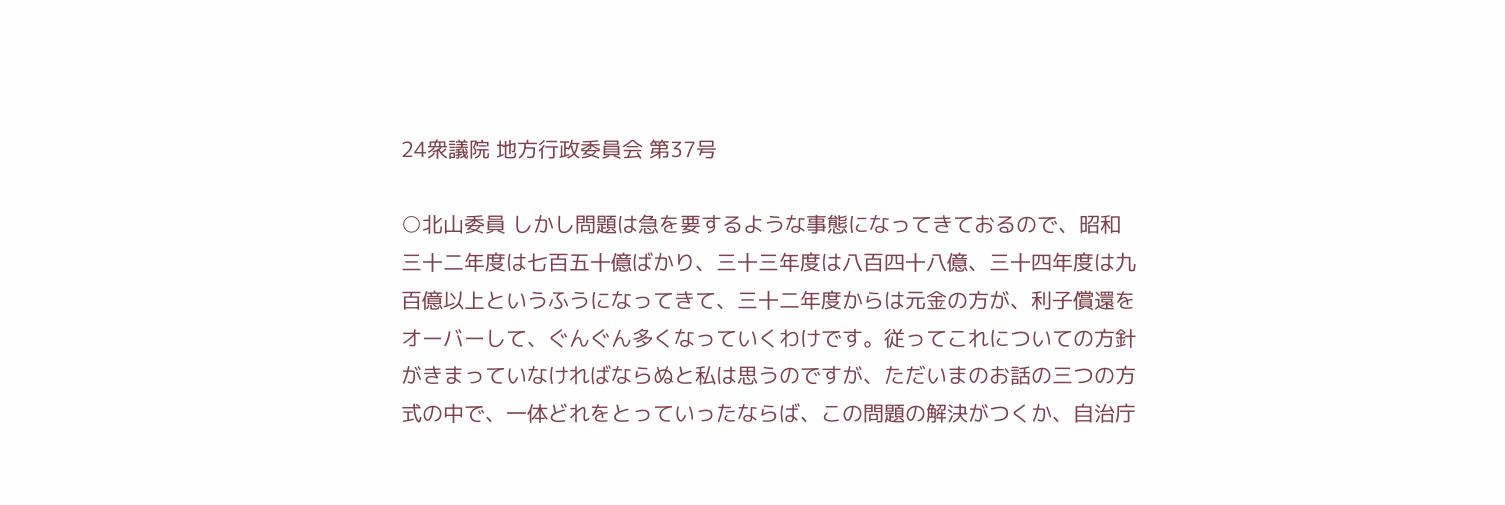24衆議院 地方行政委員会 第37号

○北山委員 しかし問題は急を要するような事態になってきておるので、昭和三十二年度は七百五十億ばかり、三十三年度は八百四十八億、三十四年度は九百億以上というふうになってきて、三十二年度からは元金の方が、利子償還をオーバーして、ぐんぐん多くなっていくわけです。従ってこれについての方針がきまっていなければならぬと私は思うのですが、ただいまのお話の三つの方式の中で、一体どれをとっていったならば、この問題の解決がつくか、自治庁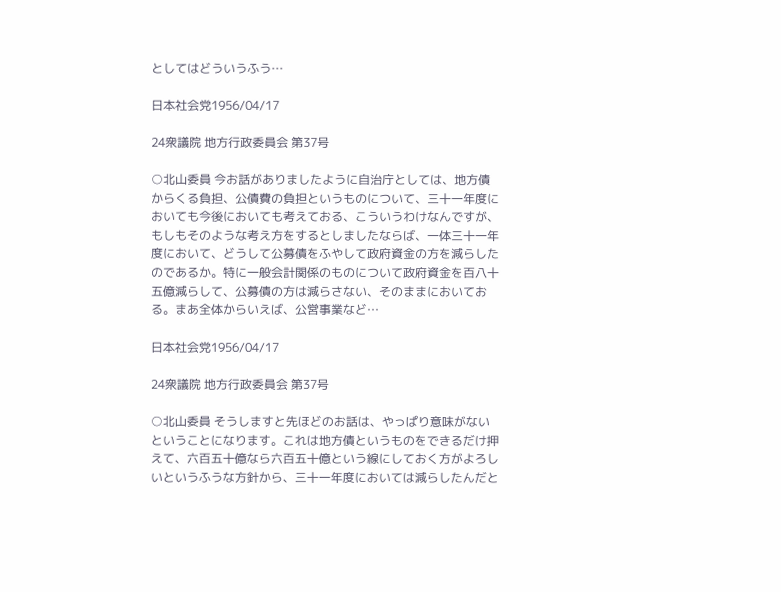としてはどういうふう…

日本社会党1956/04/17

24衆議院 地方行政委員会 第37号

○北山委員 今お話がありましたように自治庁としては、地方債からくる負担、公債費の負担というものについて、三十一年度においても今後においても考えておる、こういうわけなんですが、もしもそのような考え方をするとしましたならば、一体三十一年度において、どうして公募債をふやして政府資金の方を減らしたのであるか。特に一般会計関係のものについて政府資金を百八十五億減らして、公募債の方は減らさない、そのままにおいておる。まあ全体からいえば、公営事業など…

日本社会党1956/04/17

24衆議院 地方行政委員会 第37号

○北山委員 そうしますと先ほどのお話は、やっぱり意味がないということになります。これは地方債というものをできるだけ押えて、六百五十億なら六百五十億という線にしておく方がよろしいというふうな方針から、三十一年度においては減らしたんだと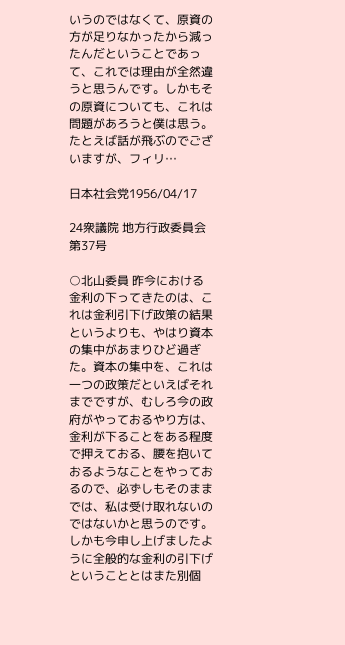いうのではなくて、原資の方が足りなかったから減ったんだということであって、これでは理由が全然違うと思うんです。しかもその原資についても、これは問題があろうと僕は思う。 たとえば話が飛ぶのでございますが、フィリ…

日本社会党1956/04/17

24衆議院 地方行政委員会 第37号

○北山委員 昨今における金利の下ってきたのは、これは金利引下げ政策の結果というよりも、やはり資本の集中があまりひど過ぎた。資本の集中を、これは一つの政策だといえばそれまでですが、むしろ今の政府がやっておるやり方は、金利が下ることをある程度で押えておる、腰を抱いておるようなことをやっておるので、必ずしもそのままでは、私は受け取れないのではないかと思うのです。しかも今申し上げましたように全般的な金利の引下げということとはまた別個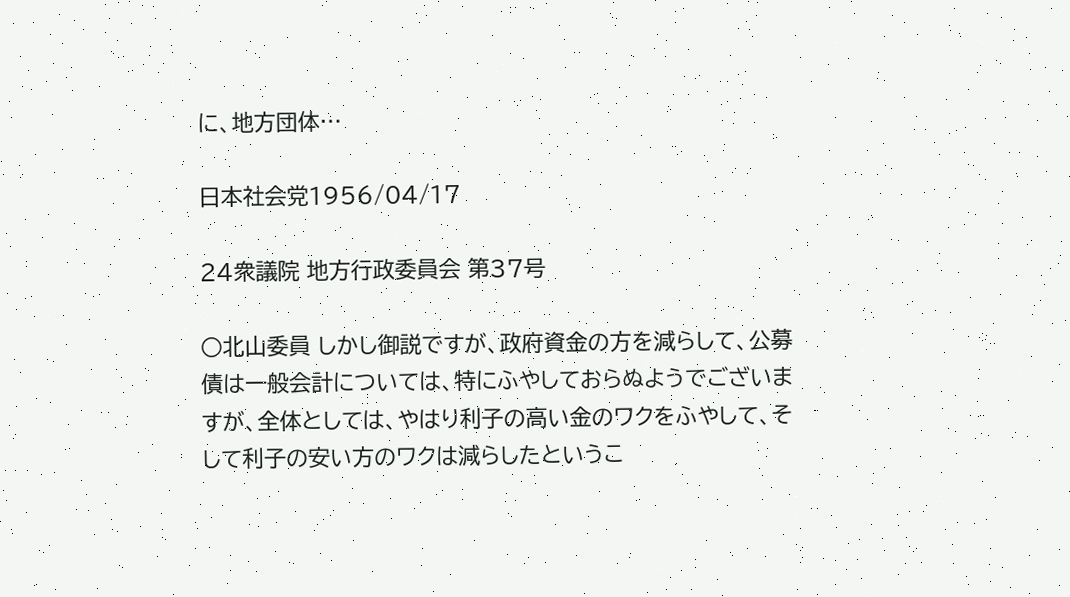に、地方団体…

日本社会党1956/04/17

24衆議院 地方行政委員会 第37号

○北山委員 しかし御説ですが、政府資金の方を減らして、公募債は一般会計については、特にふやしておらぬようでございますが、全体としては、やはり利子の高い金のワクをふやして、そして利子の安い方のワクは減らしたというこ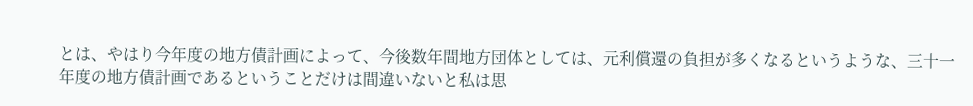とは、やはり今年度の地方債計画によって、今後数年間地方団体としては、元利償還の負担が多くなるというような、三十一年度の地方債計画であるということだけは間違いないと私は思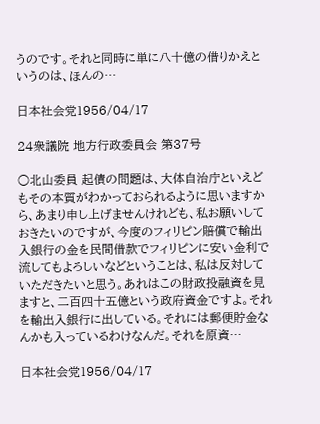うのです。それと同時に単に八十億の借りかえというのは、ほんの…

日本社会党1956/04/17

24衆議院 地方行政委員会 第37号

○北山委員 起債の問題は、大体自治庁といえどもその本質がわかっておられるように思いますから、あまり申し上げませんけれども、私お願いしておきたいのですが、今度のフィリピン賠償で輸出入銀行の金を民間借款でフィリピンに安い金利で流してもよろしいなどということは、私は反対していただきたいと思う。あれはこの財政投融資を見ますと、二百四十五億という政府資金ですよ。それを輸出入銀行に出している。それには郵便貯金なんかも入っているわけなんだ。それを原資…

日本社会党1956/04/17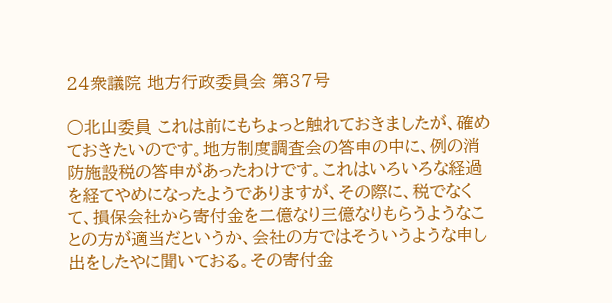24衆議院 地方行政委員会 第37号

○北山委員 これは前にもちょっと触れておきましたが、確めておきたいのです。地方制度調査会の答申の中に、例の消防施設税の答申があったわけです。これはいろいろな経過を経てやめになったようでありますが、その際に、税でなくて、損保会社から寄付金を二億なり三億なりもらうようなことの方が適当だというか、会社の方ではそういうような申し出をしたやに聞いておる。その寄付金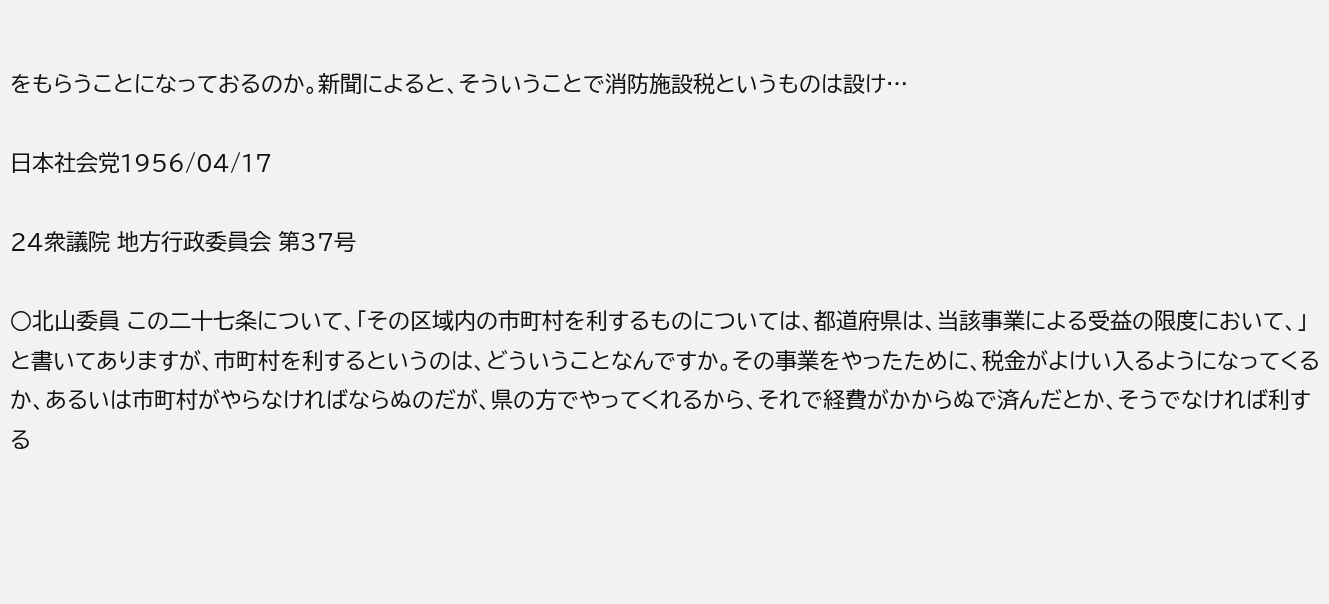をもらうことになっておるのか。新聞によると、そういうことで消防施設税というものは設け…

日本社会党1956/04/17

24衆議院 地方行政委員会 第37号

○北山委員 この二十七条について、「その区域内の市町村を利するものについては、都道府県は、当該事業による受益の限度において、」と書いてありますが、市町村を利するというのは、どういうことなんですか。その事業をやったために、税金がよけい入るようになってくるか、あるいは市町村がやらなければならぬのだが、県の方でやってくれるから、それで経費がかからぬで済んだとか、そうでなければ利する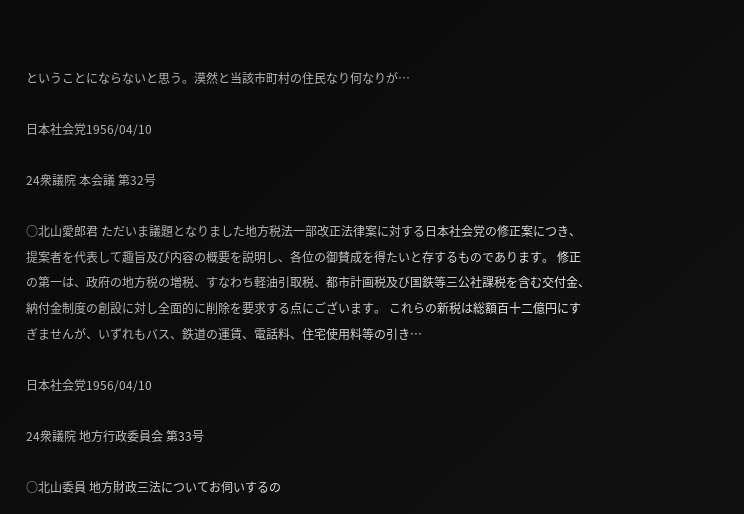ということにならないと思う。漠然と当該市町村の住民なり何なりが…

日本社会党1956/04/10

24衆議院 本会議 第32号

○北山愛郎君 ただいま議題となりました地方税法一部改正法律案に対する日本社会党の修正案につき、提案者を代表して趣旨及び内容の概要を説明し、各位の御賛成を得たいと存するものであります。 修正の第一は、政府の地方税の増税、すなわち軽油引取税、都市計画税及び国鉄等三公社課税を含む交付金、納付金制度の創設に対し全面的に削除を要求する点にございます。 これらの新税は総額百十二億円にすぎませんが、いずれもバス、鉄道の運賃、電話料、住宅使用料等の引き…

日本社会党1956/04/10

24衆議院 地方行政委員会 第33号

○北山委員 地方財政三法についてお伺いするの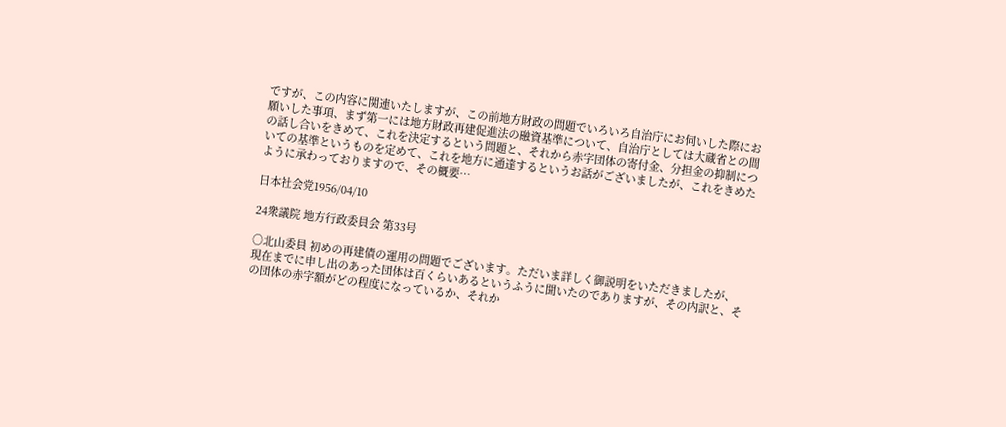ですが、この内容に関連いたしますが、この前地方財政の問題でいろいろ自治庁にお伺いした際にお願いした事項、まず第一には地方財政再建促進法の融資基準について、自治庁としては大蔵省との間の話し合いをきめて、これを決定するという問題と、それから赤字団体の寄付金、分担金の抑制についての基準というものを定めて、これを地方に通達するというお話がございましたが、これをきめたように承わっておりますので、その概要…

日本社会党1956/04/10

24衆議院 地方行政委員会 第33号

○北山委員 初めの再建債の運用の問題でございます。ただいま詳しく御説明をいただきましたが、現在までに申し出のあった団体は百くらいあるというふうに聞いたのでありますが、その内訳と、その団体の赤字額がどの程度になっているか、それか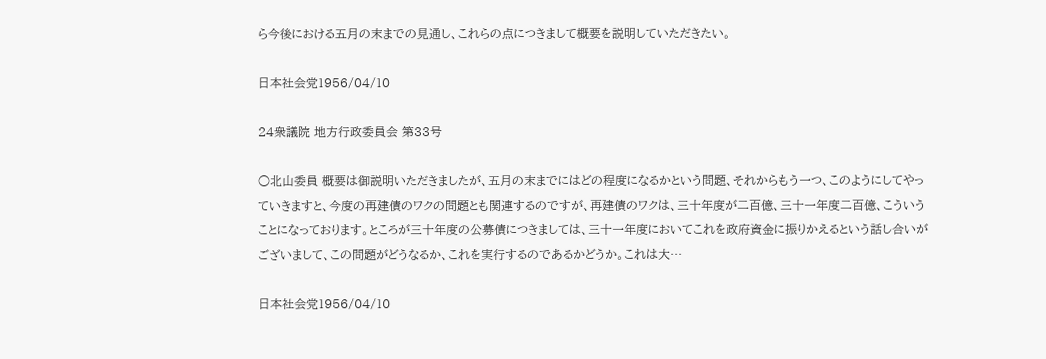ら今後における五月の末までの見通し、これらの点につきまして概要を説明していただきたい。

日本社会党1956/04/10

24衆議院 地方行政委員会 第33号

○北山委員 概要は御説明いただきましたが、五月の末までにはどの程度になるかという問題、それからもう一つ、このようにしてやっていきますと、今度の再建債のワクの問題とも関連するのですが、再建債のワクは、三十年度が二百億、三十一年度二百億、こういうことになっております。ところが三十年度の公募債につきましては、三十一年度においてこれを政府資金に振りかえるという話し合いがございまして、この問題がどうなるか、これを実行するのであるかどうか。これは大…

日本社会党1956/04/10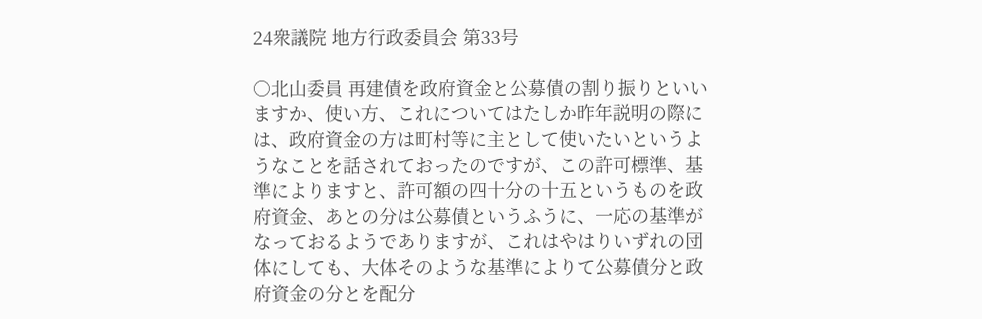24衆議院 地方行政委員会 第33号

○北山委員 再建債を政府資金と公募債の割り振りといいますか、使い方、これについてはたしか昨年説明の際には、政府資金の方は町村等に主として使いたいというようなことを話されておったのですが、この許可標準、基準によりますと、許可額の四十分の十五というものを政府資金、あとの分は公募債というふうに、一応の基準がなっておるようでありますが、これはやはりいずれの団体にしても、大体そのような基準によりて公募債分と政府資金の分とを配分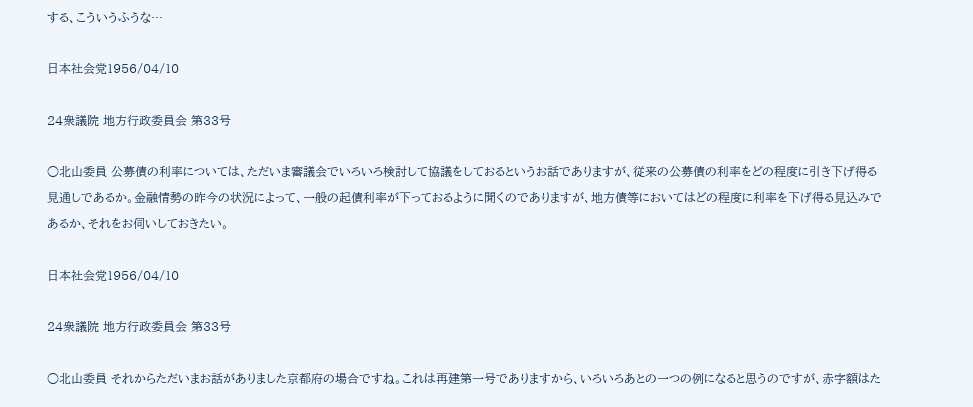する、こういうふうな…

日本社会党1956/04/10

24衆議院 地方行政委員会 第33号

○北山委員 公募債の利率については、ただいま審議会でいろいろ検討して協議をしておるというお話でありますが、従来の公募債の利率をどの程度に引き下げ得る見通しであるか。金融情勢の昨今の状況によって、一般の起債利率が下っておるように聞くのでありますが、地方債等においてはどの程度に利率を下げ得る見込みであるか、それをお伺いしておきたい。

日本社会党1956/04/10

24衆議院 地方行政委員会 第33号

○北山委員 それからただいまお話がありました京都府の場合ですね。これは再建第一号でありますから、いろいろあとの一つの例になると思うのですが、赤字額はた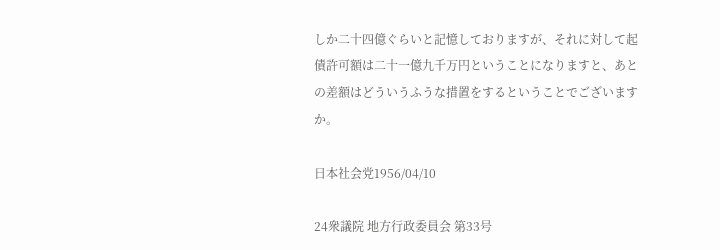しか二十四億ぐらいと記憶しておりますが、それに対して起債許可額は二十一億九千万円ということになりますと、あとの差額はどういうふうな措置をするということでございますか。

日本社会党1956/04/10

24衆議院 地方行政委員会 第33号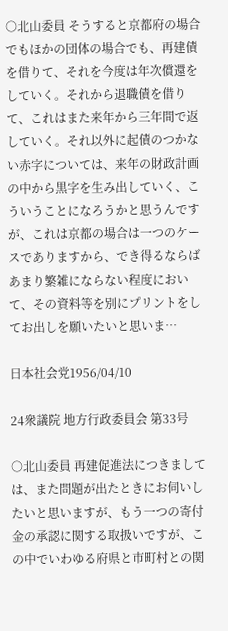○北山委員 そうすると京都府の場合でもほかの団体の場合でも、再建債を借りて、それを今度は年次償還をしていく。それから退職債を借りて、これはまた来年から三年間で返していく。それ以外に起債のつかない赤字については、来年の財政計画の中から黒字を生み出していく、こういうことになろうかと思うんですが、これは京都の場合は一つのケースでありますから、でき得るならばあまり繁雑にならない程度において、その資料等を別にプリントをしてお出しを願いたいと思いま…

日本社会党1956/04/10

24衆議院 地方行政委員会 第33号

○北山委員 再建促進法につきましては、また問題が出たときにお伺いしたいと思いますが、もう一つの寄付金の承認に関する取扱いですが、この中でいわゆる府県と市町村との関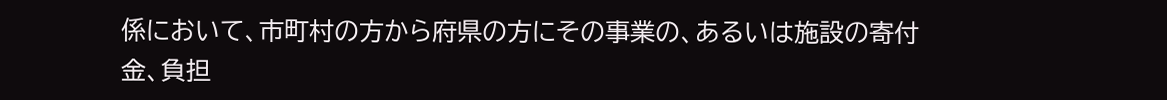係において、市町村の方から府県の方にその事業の、あるいは施設の寄付金、負担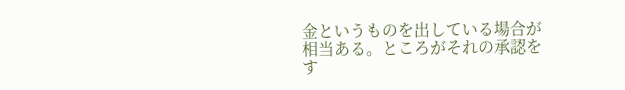金というものを出している場合が相当ある。ところがそれの承認をす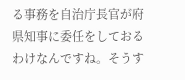る事務を自治庁長官が府県知事に委任をしておるわけなんですね。そうす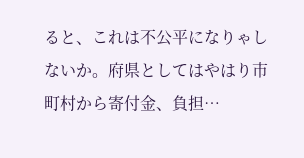ると、これは不公平になりゃしないか。府県としてはやはり市町村から寄付金、負担…